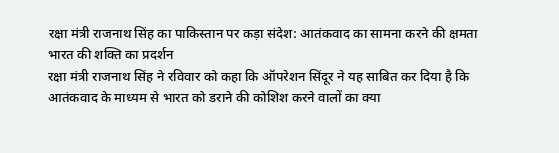रक्षा मंत्री राजनाथ सिंह का पाकिस्तान पर कड़ा संदेश: आतंकवाद का सामना करने की क्षमता
भारत की शक्ति का प्रदर्शन
रक्षा मंत्री राजनाथ सिंह ने रविवार को कहा कि ऑपरेशन सिंदूर ने यह साबित कर दिया है कि आतंकवाद के माध्यम से भारत को डराने की कोशिश करने वालों का क्या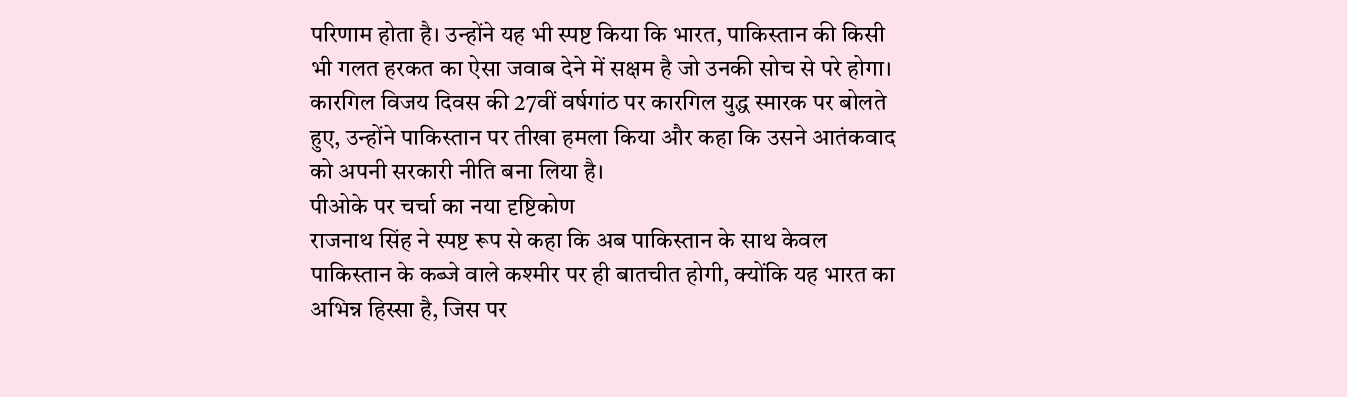परिणाम होता है। उन्होंने यह भी स्पष्ट किया कि भारत, पाकिस्तान की किसी भी गलत हरकत का ऐसा जवाब देने में सक्षम है जो उनकी सोच से परे होगा। कारगिल विजय दिवस की 27वीं वर्षगांठ पर कारगिल युद्ध स्मारक पर बोलते हुए, उन्होंने पाकिस्तान पर तीखा हमला किया और कहा कि उसने आतंकवाद को अपनी सरकारी नीति बना लिया है।
पीओके पर चर्चा का नया दृष्टिकोण
राजनाथ सिंह ने स्पष्ट रूप से कहा कि अब पाकिस्तान के साथ केवल पाकिस्तान के कब्जे वाले कश्मीर पर ही बातचीत होगी, क्योंकि यह भारत का अभिन्न हिस्सा है, जिस पर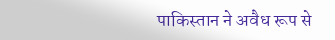पाकिस्तान ने अवैध रूप से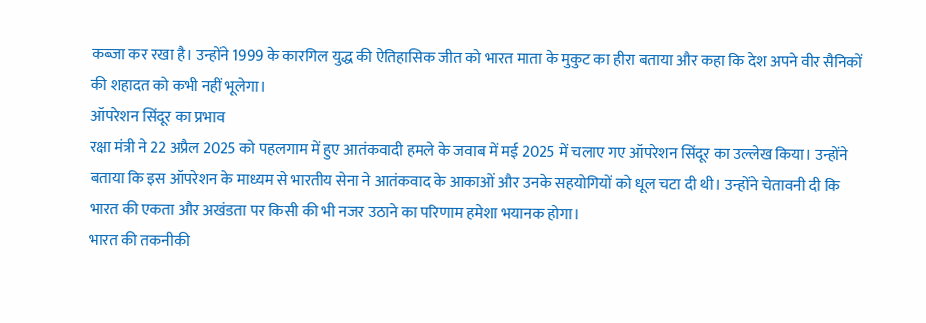कब्जा कर रखा है। उन्होंने 1999 के कारगिल युद्ध की ऐतिहासिक जीत को भारत माता के मुकुट का हीरा बताया और कहा कि देश अपने वीर सैनिकों की शहादत को कभी नहीं भूलेगा।
ऑपरेशन सिंदूर का प्रभाव
रक्षा मंत्री ने 22 अप्रैल 2025 को पहलगाम में हुए आतंकवादी हमले के जवाब में मई 2025 में चलाए गए ऑपरेशन सिंदूर का उल्लेख किया। उन्होंने बताया कि इस ऑपरेशन के माध्यम से भारतीय सेना ने आतंकवाद के आकाओं और उनके सहयोगियों को धूल चटा दी थी। उन्होंने चेतावनी दी कि भारत की एकता और अखंडता पर किसी की भी नजर उठाने का परिणाम हमेशा भयानक होगा।
भारत की तकनीकी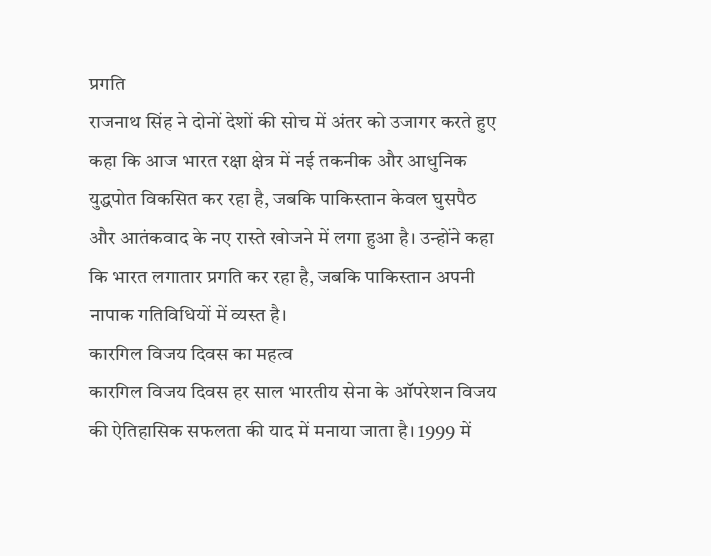प्रगति
राजनाथ सिंह ने दोनों देशों की सोच में अंतर को उजागर करते हुए कहा कि आज भारत रक्षा क्षेत्र में नई तकनीक और आधुनिक युद्धपोत विकसित कर रहा है, जबकि पाकिस्तान केवल घुसपैठ और आतंकवाद के नए रास्ते खोजने में लगा हुआ है। उन्होंने कहा कि भारत लगातार प्रगति कर रहा है, जबकि पाकिस्तान अपनी नापाक गतिविधियों में व्यस्त है।
कारगिल विजय दिवस का महत्व
कारगिल विजय दिवस हर साल भारतीय सेना के ऑपरेशन विजय की ऐतिहासिक सफलता की याद में मनाया जाता है। 1999 में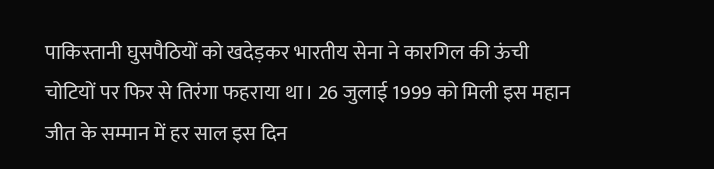पाकिस्तानी घुसपैठियों को खदेड़कर भारतीय सेना ने कारगिल की ऊंची चोटियों पर फिर से तिरंगा फहराया था। 26 जुलाई 1999 को मिली इस महान जीत के सम्मान में हर साल इस दिन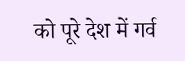को पूरे देश में गर्व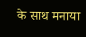के साथ मनाया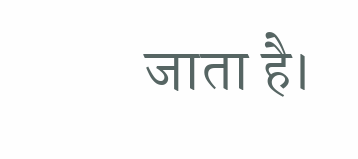जाता है।